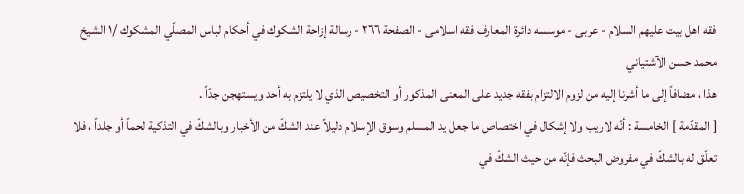فقه اهل بیت علیهم السلام - عربی - موسسه دائرة المعارف فقه اسلامی - الصفحة ٢٦٦ - رسالة إزاحة الشكوك في أحكام لباس المصلّي المشكوك /١ الشيخ محمد حسن الآشتياني
هذا ، مضافاً إلى ما أشرنا إليه من لزوم الالتزام بفقه جديد على المعنى المذكور أو التخصيص الذي لا يلتزم به أحد ويستهجن جدّاً .
[ المقدّمة ] الخامسة : أنّه لاريب ولا إشكال في اختصاص ما جعل يد المسلم وسوق الإسلام دليلاً عند الشكّ من الأخبار وبالشكّ في التذكية لحماً أو جلداً ، فلا تعلّق له بالشكّ في مفروض البحث فإنّه من حيث الشكّ في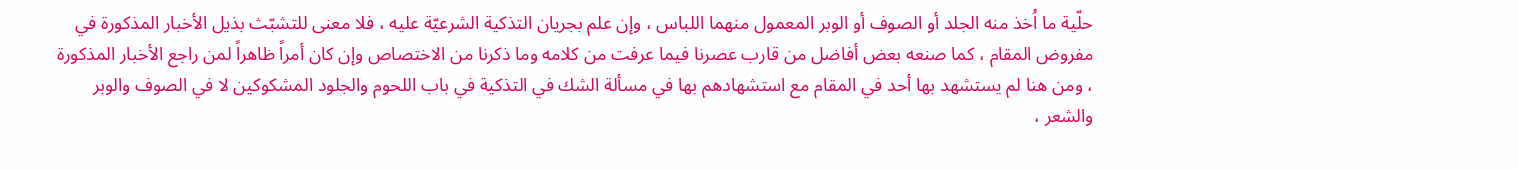حلّية ما اُخذ منه الجلد أو الصوف أو الوبر المعمول منهما اللباس ، وإن علم بجريان التذكية الشرعيّة عليه ، فلا معنى للتشبّث بذيل الأخبار المذكورة في مفروض المقام ، كما صنعه بعض أفاضل من قارب عصرنا فيما عرفت من كلامه وما ذكرنا من الاختصاص وإن كان أمراً ظاهراً لمن راجع الأخبار المذكورة ، ومن هنا لم يستشهد بها أحد في المقام مع استشهادهم بها في مسألة الشك في التذكية في باب اللحوم والجلود المشكوكين لا في الصوف والوبر والشعر ،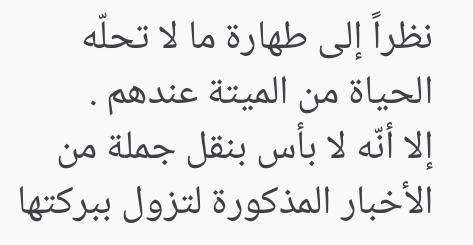نظراً إلى طهارة ما لا تحلّه الحياة من الميتة عندهم .
إلا أنّه لا بأس بنقل جملة من الأخبار المذكورة لتزول ببركتها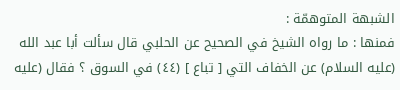الشبهة المتوهمّة :
فمنها : ما رواه الشيخ في الصحيح عن الحلبي قال سألت أبا عبد الله (عليه السلام) عن الخفاف التي [ تباع ] (٤٤) في السوق ؟ فقال (عليه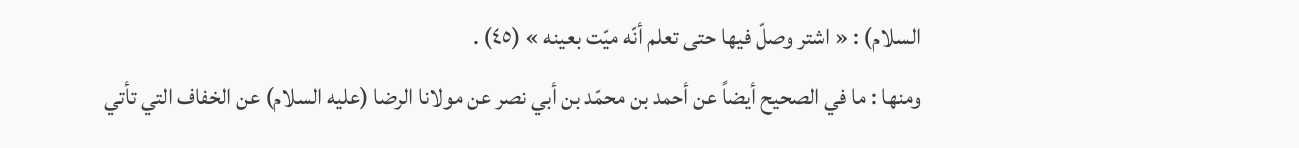السلام) : « اشتر وصلّ فيها حتى تعلم أنّه ميّت بعينه » (٤٥) .
ومنها : ما في الصحيح أيضاً عن أحمد بن محمّد بن أبي نصر عن مولانا الرضا (عليه السلام) عن الخفاف التي تأتي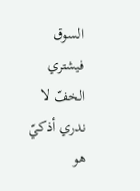السوق فيشتري الخفّ لا ندري أذكيّ هو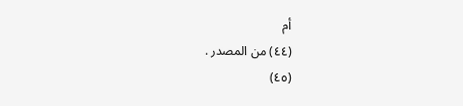أم
(٤٤) من المصدر .
(٤٥)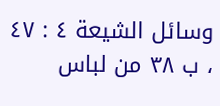وسائل الشيعة ٤ : ٤٧ ، ب ٣٨ من لباس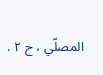المصلّي ، ح ٢ .